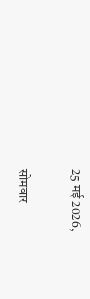25 मई 2026,

सोमवार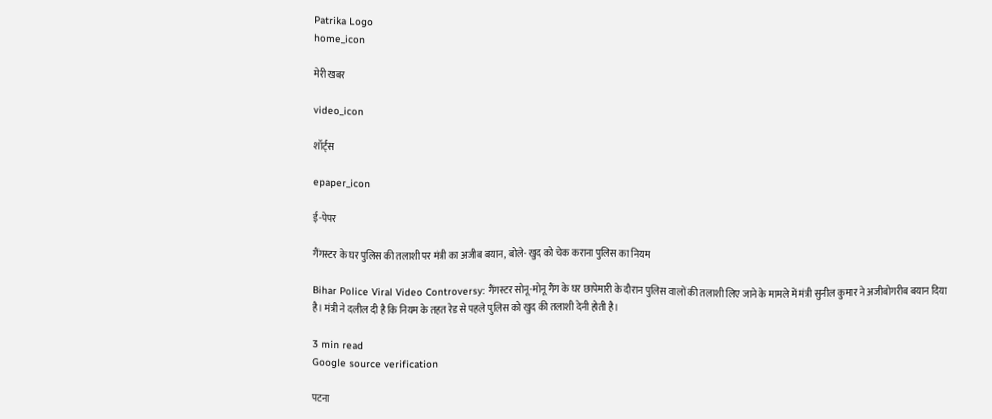Patrika Logo
home_icon

मेरी खबर

video_icon

शॉर्ट्स

epaper_icon

ई-पेपर

गैंगस्टर के घर पुलिस की तलाशी पर मंत्री का अजीब बयान, बोले- खुद को चेक कराना पुलिस का नियम

Bihar Police Viral Video Controversy: गैंगस्टर सोनू-मोनू गैंग के घर छापेमारी के दौरान पुलिस वालों की तलाशी लिए जाने के मामले में मंत्री सुनील कुमार ने अजीबोगरीब बयान दिया है। मंत्री ने दलील दी है कि नियम के तहत रेड से पहले पुलिस को खुद की तलाशी देनी होती है।

3 min read
Google source verification

पटना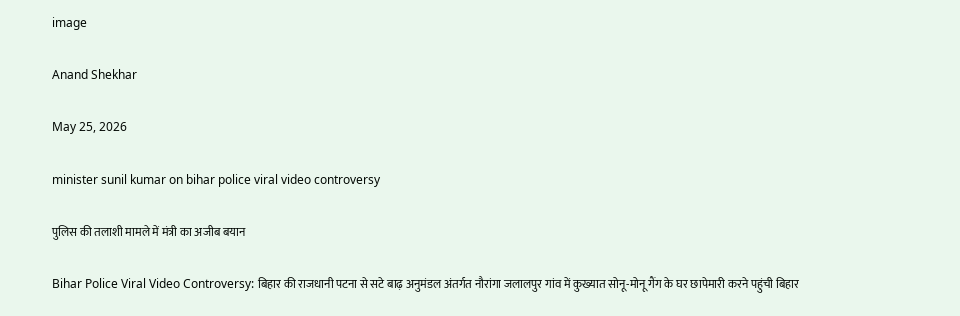image

Anand Shekhar

May 25, 2026

minister sunil kumar on bihar police viral video controversy

पुलिस की तलाशी मामले में मंत्री का अजीब बयान

Bihar Police Viral Video Controversy: बिहार की राजधानी पटना से सटे बाढ़ अनुमंडल अंतर्गत नौरांगा जलालपुर गांव में कुख्यात सोनू-मोनू गैंग के घर छापेमारी करने पहुंची बिहार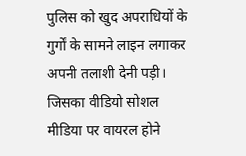पुलिस को खुद अपराधियों के गुर्गों के सामने लाइन लगाकर अपनी तलाशी देनी पड़ी। जिसका वीडियो सोशल मीडिया पर वायरल होने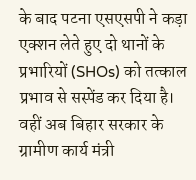के बाद पटना एसएसपी ने कड़ा एक्शन लेते हुए दो थानों के प्रभारियों (SHOs) को तत्काल प्रभाव से सस्पेंड कर दिया है। वहीं अब बिहार सरकार के ग्रामीण कार्य मंत्री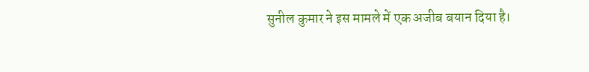सुनील कुमार ने इस मामले में एक अजीब बयान दिया है।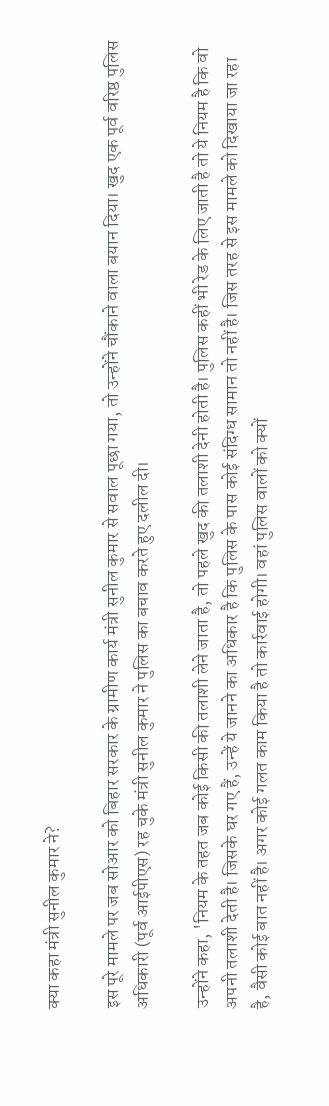क्या कहा मंत्री सुनील कुमार ने?

इस पूरे मामले पर जब सोआर को बिहार सरकार के ग्रामीण कार्य मंत्री सुनील कुमार से सवाल पूछा गया, तो उन्होंने चौंकाने वाला बयान दिया। खुद एक पूर्व वरिष्ठ पुलिस अधिकारी (पूर्व आईपीएस) रह चुके मंत्री सुनील कुमार ने पुलिस का बचाव करते हुए दलील दी।

उन्होंने कहा, 'नियम के तहत जब कोई किसी की तलाशी लेने जाता है, तो पहले खुद की तलाशी देनी होती है। पुलिस कहीं भी रेड के लिए जाती है तो ये नियम है कि वो अपनी तलाशी देती है। जिसके घर गए हैं, उन्हें ये जानने का अधिकार है कि पुलिस के पास कोई संदिग्ध सामान तो नहीं है। जिस तरह से इस मामले को दिखाया जा रहा है, वैसी कोई बात नहीं है। अगर कोई गलत काम किया है तो कार्रवाई होगी। वहां पुलिस वालों को क्यों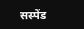सस्पेंड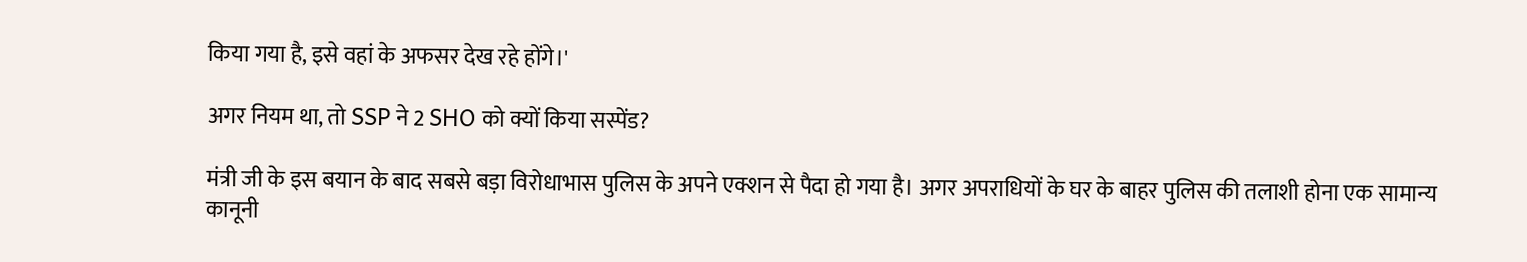किया गया है, इसे वहां के अफसर देख रहे होंगे।'

अगर नियम था, तो SSP ने 2 SHO को क्यों किया सस्पेंड?

मंत्री जी के इस बयान के बाद सबसे बड़ा विरोधाभास पुलिस के अपने एक्शन से पैदा हो गया है। अगर अपराधियों के घर के बाहर पुलिस की तलाशी होना एक सामान्य कानूनी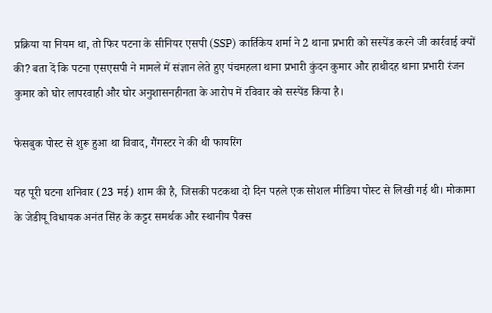प्रक्रिया या नियम था, तो फिर पटना के सीनियर एसपी (SSP) कार्तिकेय शर्मा ने 2 थाना प्रभारी को सस्पेंड करने जी कार्रवाई क्यों की? बता दें कि पटना एसएसपी ने मामले में संज्ञान लेते हुए पंचमहला थाना प्रभारी कुंदन कुमार और हाथीदह थाना प्रभारी रंजन कुमार को घोर लापरवाही और घोर अनुशासनहीनता के आरोप में रविवार को सस्पेंड किया है।

फेसबुक पोस्ट से शुरू हुआ था विवाद, गैंगस्टर ने की थी फायरिंग

यह पूरी घटना शनिवार (23 मई) शाम की है, जिसकी पटकथा दो दिन पहले एक सोशल मीडिया पोस्ट से लिखी गई थी। मोकामा के जेडीयू विधायक अनंत सिंह के कट्टर समर्थक और स्थानीय पैक्स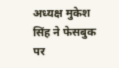अध्यक्ष मुकेश सिंह ने फेसबुक पर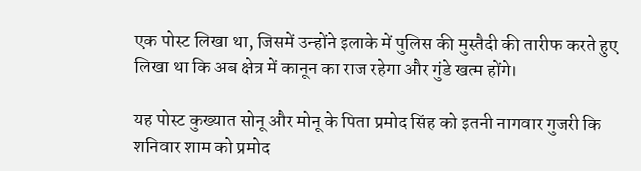एक पोस्ट लिखा था, जिसमें उन्होंने इलाके में पुलिस की मुस्तैदी की तारीफ करते हुए लिखा था कि अब क्षेत्र में कानून का राज रहेगा और गुंडे खत्म होंगे।

यह पोस्ट कुख्यात सोनू और मोनू के पिता प्रमोद सिंह को इतनी नागवार गुजरी कि शनिवार शाम को प्रमोद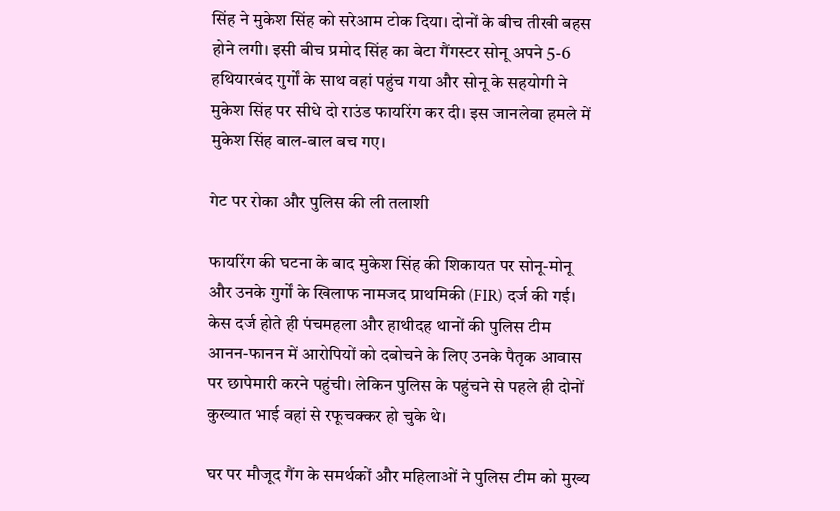सिंह ने मुकेश सिंह को सरेआम टोक दिया। दोनों के बीच तीखी बहस होने लगी। इसी बीच प्रमोद सिंह का बेटा गैंगस्टर सोनू अपने 5-6 हथियारबंद गुर्गों के साथ वहां पहुंच गया और सोनू के सहयोगी ने मुकेश सिंह पर सीधे दो राउंड फायरिंग कर दी। इस जानलेवा हमले में मुकेश सिंह बाल-बाल बच गए।

गेट पर रोका और पुलिस की ली तलाशी

फायरिंग की घटना के बाद मुकेश सिंह की शिकायत पर सोनू-मोनू और उनके गुर्गों के खिलाफ नामजद प्राथमिकी (FIR) दर्ज की गई। केस दर्ज होते ही पंचमहला और हाथीदह थानों की पुलिस टीम आनन-फानन में आरोपियों को दबोचने के लिए उनके पैतृक आवास पर छापेमारी करने पहुंची। लेकिन पुलिस के पहुंचने से पहले ही दोनों कुख्यात भाई वहां से रफूचक्कर हो चुके थे।

घर पर मौजूद गैंग के समर्थकों और महिलाओं ने पुलिस टीम को मुख्य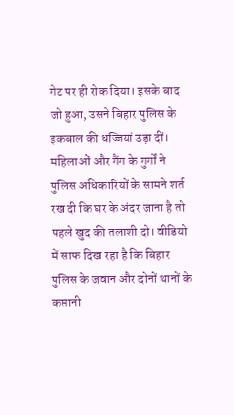गेट पर ही रोक दिया। इसके बाद जो हुआ, उसने बिहार पुलिस के इकबाल की धज्जियां उड़ा दीं। महिलाओं और गैंग के गुर्गों ने पुलिस अधिकारियों के सामने शर्त रख दी कि घर के अंदर जाना है तो पहले खुद की तलाशी दो। वीडियो में साफ दिख रहा है कि बिहार पुलिस के जवान और दोनों थानों के कप्तानी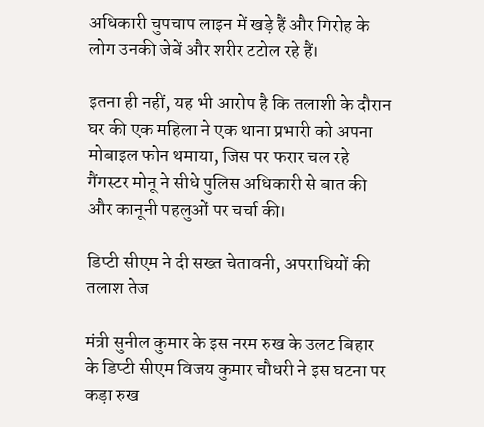अधिकारी चुपचाप लाइन में खड़े हैं और गिरोह के लोग उनकी जेबें और शरीर टटोल रहे हैं।

इतना ही नहीं, यह भी आरोप है कि तलाशी के दौरान घर की एक महिला ने एक थाना प्रभारी को अपना मोबाइल फोन थमाया, जिस पर फरार चल रहे गैंगस्टर मोनू ने सीधे पुलिस अधिकारी से बात की और कानूनी पहलुओं पर चर्चा की।

डिप्टी सीएम ने दी सख्त चेतावनी, अपराधियों की तलाश तेज

मंत्री सुनील कुमार के इस नरम रुख के उलट बिहार के डिप्टी सीएम विजय कुमार चौधरी ने इस घटना पर कड़ा रुख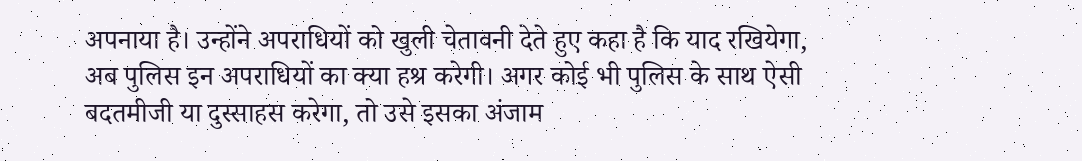अपनाया है। उन्होंने अपराधियों को खुली चेतावनी देते हुए कहा है कि याद रखियेगा, अब पुलिस इन अपराधियों का क्या हश्र करेगी। अगर कोई भी पुलिस के साथ ऐसी बदतमीजी या दुस्साहस करेगा, तो उसे इसका अंजाम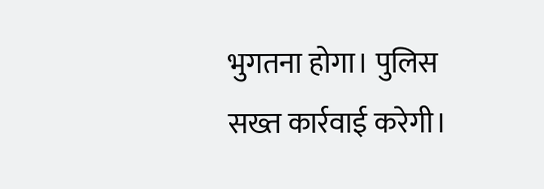भुगतना होगा। पुलिस सख्त कार्रवाई करेगी।